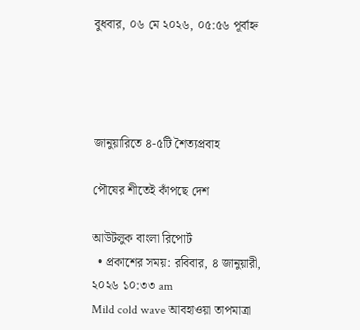বুধবার, ০৬ মে ২০২৬, ০৫:৫৬ পূর্বাহ্ন




জানুয়ারিতে ৪-৫টি শৈত্যপ্রবাহ

পৌষের শীতেই কাঁপছে দেশ

আউটলুক বাংলা রিপোর্ট
  • প্রকাশের সময়: রবিবার, ৪ জানুয়ারী, ২০২৬ ১০:৩৩ am
Mild cold wave আবহাওয়া তাপমাত্রা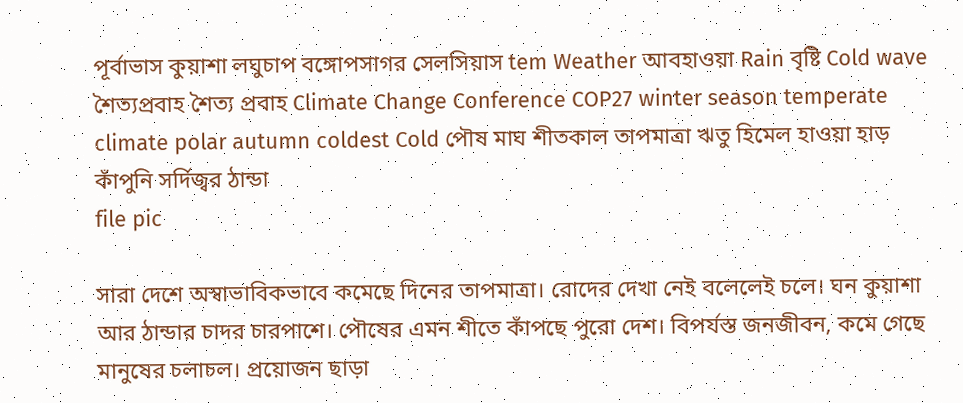পূর্বাভাস কুয়াশা লঘুচাপ বঙ্গোপসাগর সেলসিয়াস tem Weather আবহাওয়া Rain বৃষ্টি Cold wave শৈত্যপ্রবাহ শৈত্য প্রবাহ Climate Change Conference COP27 winter season temperate climate polar autumn coldest Cold পৌষ মাঘ শীতকাল তাপমাত্রা ঋতু হিমেল হাওয়া হাড় কাঁপুনি সর্দিজ্বর ঠান্ডা
file pic

সারা দেশে অস্বাভাবিকভাবে কমেছে দিনের তাপমাত্রা। রোদের দেখা নেই বলেলেই চলে। ঘন কুয়াশা আর ঠান্ডার চাদর চারপাশে। পৌষের এমন শীতে কাঁপছে পুরো দেশ। বিপর্যস্ত জনজীবন, কমে গেছে মানুষের চলাচল। প্রয়োজন ছাড়া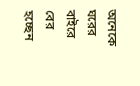অনেকে ঘরের বাইরে বের হচ্ছেন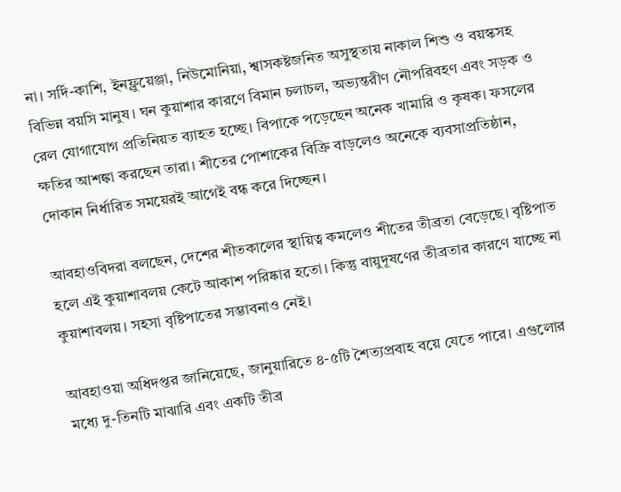না। সর্দি-কাশি, ইনফ্লুয়েঞ্জা, নিউমোনিয়া, শ্বাসকষ্টজনিত অসুস্থতায় নাকাল শিশু ও বয়স্কসহ বিভিন্ন বয়সি মানুষ। ঘন কুয়াশার কারণে বিমান চলাচল, অভ্যন্তরীণ নৌপরিবহণ এবং সড়ক ও রেল যোগাযোগ প্রতিনিয়ত ব্যাহত হচ্ছে। বিপাকে পড়েছেন অনেক খামারি ও কৃষক। ফসলের ক্ষতির আশঙ্কা করছেন তারা। শীতের পোশাকের বিক্রি বাড়লেও অনেকে ব্যবসাপ্রতিষ্ঠান, দোকান নির্ধারিত সময়েরই আগেই বন্ধ করে দিচ্ছেন।

আবহাওবিদরা বলছেন, দেশের শীতকালের স্থায়িত্ব কমলেও শীতের তীব্রতা বেড়েছে। বৃষ্টিপাত হলে এই কুয়াশাবলয় কেটে আকাশ পরিষ্কার হতো। কিন্তু বায়ুদূষণের তীব্রতার কারণে যাচ্ছে না কুয়াশাবলয়। সহসা বৃষ্টিপাতের সম্ভাবনাও নেই।

আবহাওয়া অধিদপ্তর জানিয়েছে, জানুয়ারিতে ৪-৫টি শৈত্যপ্রবাহ বয়ে যেতে পারে। এগুলোর মধ্যে দু-তিনটি মাঝারি এবং একটি তীব্র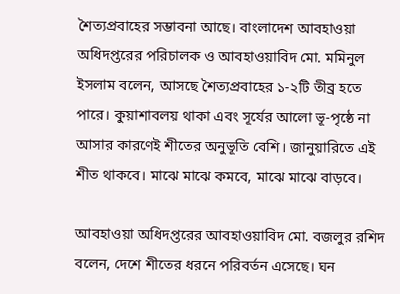শৈত্যপ্রবাহের সম্ভাবনা আছে। বাংলাদেশ আবহাওয়া অধিদপ্তরের পরিচালক ও আবহাওয়াবিদ মো. মমিনুল ইসলাম বলেন, আসছে শৈত্যপ্রবাহের ১-২টি তীব্র হতে পারে। কুয়াশাবলয় থাকা এবং সূর্যের আলো ভূ-পৃষ্ঠে না আসার কারণেই শীতের অনুভূতি বেশি। জানুয়ারিতে এই শীত থাকবে। মাঝে মাঝে কমবে, মাঝে মাঝে বাড়বে।

আবহাওয়া অধিদপ্তরের আবহাওয়াবিদ মো. বজলুর রশিদ বলেন, দেশে শীতের ধরনে পরিবর্তন এসেছে। ঘন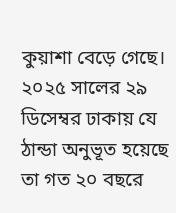কুয়াশা বেড়ে গেছে। ২০২৫ সালের ২৯ ডিসেম্বর ঢাকায় যে ঠান্ডা অনুভূত হয়েছে তা গত ২০ বছরে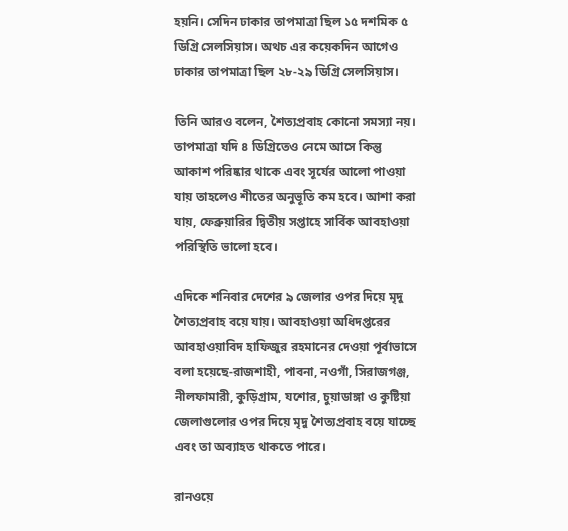হয়নি। সেদিন ঢাকার তাপমাত্রা ছিল ১৫ দশমিক ৫ ডিগ্রি সেলসিয়াস। অথচ এর কয়েকদিন আগেও ঢাকার তাপমাত্রা ছিল ২৮-২৯ ডিগ্রি সেলসিয়াস।

তিনি আরও বলেন, শৈত্যপ্রবাহ কোনো সমস্যা নয়। তাপমাত্রা যদি ৪ ডিগ্রিতেও নেমে আসে কিন্তু আকাশ পরিষ্কার থাকে এবং সূর্যের আলো পাওয়া যায় তাহলেও শীতের অনুভূতি কম হবে। আশা করা যায়, ফেব্রুয়ারির দ্বিতীয় সপ্তাহে সার্বিক আবহাওয়া পরিস্থিতি ভালো হবে।

এদিকে শনিবার দেশের ৯ জেলার ওপর দিয়ে মৃদু শৈত্যপ্রবাহ বয়ে যায়। আবহাওয়া অধিদপ্তরের আবহাওয়াবিদ হাফিজুর রহমানের দেওয়া পূর্বাভাসে বলা হয়েছে-রাজশাহী, পাবনা, নওগাঁ, সিরাজগঞ্জ, নীলফামারী, কুড়িগ্রাম, যশোর, চুয়াডাঙ্গা ও কুষ্টিয়া জেলাগুলোর ওপর দিয়ে মৃদু শৈত্যপ্রবাহ বয়ে যাচ্ছে এবং তা অব্যাহত থাকতে পারে।

রানওয়ে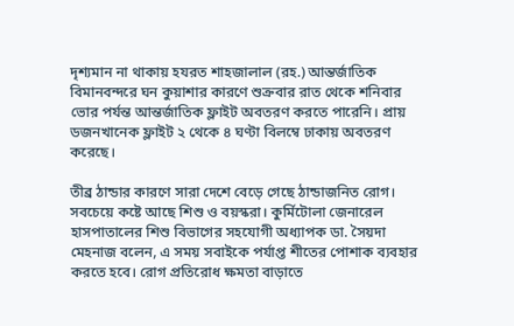দৃশ্যমান না থাকায় হযরত শাহজালাল (রহ.) আন্তর্জাতিক বিমানবন্দরে ঘন কুয়াশার কারণে শুক্রবার রাত থেকে শনিবার ভোর পর্যন্ত আন্তর্জাতিক ফ্লাইট অবতরণ করতে পারেনি। প্রায় ডজনখানেক ফ্লাইট ২ থেকে ৪ ঘণ্টা বিলম্বে ঢাকায় অবতরণ করেছে।

তীব্র ঠান্ডার কারণে সারা দেশে বেড়ে গেছে ঠান্ডাজনিত রোগ। সবচেয়ে কষ্টে আছে শিশু ও বয়স্করা। কুর্মিটোলা জেনারেল হাসপাতালের শিশু বিভাগের সহযোগী অধ্যাপক ডা. সৈয়দা মেহনাজ বলেন, এ সময় সবাইকে পর্যাপ্ত শীতের পোশাক ব্যবহার করতে হবে। রোগ প্রতিরোধ ক্ষমতা বাড়াতে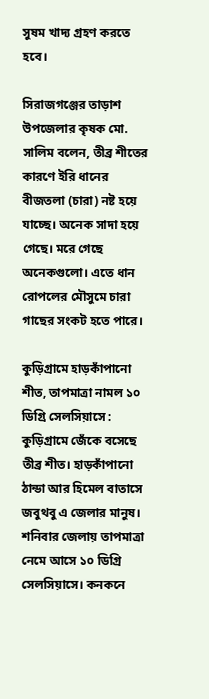সুষম খাদ্য গ্রহণ করতে হবে।

সিরাজগঞ্জের তাড়াশ উপজেলার কৃষক মো. সালিম বলেন, তীব্র শীতের কারণে ইরি ধানের বীজতলা (চারা) নষ্ট হয়ে যাচ্ছে। অনেক সাদা হয়ে গেছে। মরে গেছে অনেকগুলো। এতে ধান রোপলের মৌসুমে চারা গাছের সংকট হতে পারে।

কুড়িগ্রামে হাড়কাঁপানো শীত, তাপমাত্রা নামল ১০ ডিগ্রি সেলসিয়াসে : কুড়িগ্রামে জেঁকে বসেছে তীব্র শীত। হাড়কাঁপানো ঠান্ডা আর হিমেল বাতাসে জবুথবু এ জেলার মানুষ। শনিবার জেলায় তাপমাত্রা নেমে আসে ১০ ডিগ্রি সেলসিয়াসে। কনকনে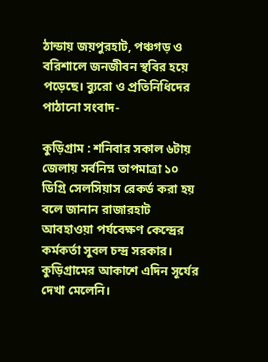ঠান্ডায় জয়পুরহাট, পঞ্চগড় ও বরিশালে জনজীবন স্থবির হয়ে পড়েছে। ব্যুরো ও প্রতিনিধিদের পাঠানো সংবাদ-

কুড়িগ্রাম : শনিবার সকাল ৬টায় জেলায় সর্বনিম্ন তাপমাত্রা ১০ ডিগ্রি সেলসিয়াস রেকর্ড করা হয় বলে জানান রাজারহাট আবহাওয়া পর্যবেক্ষণ কেন্দ্রের কর্মকর্তা সুবল চন্দ্র সরকার। কুড়িগ্রামের আকাশে এদিন সূর্যের দেখা মেলেনি।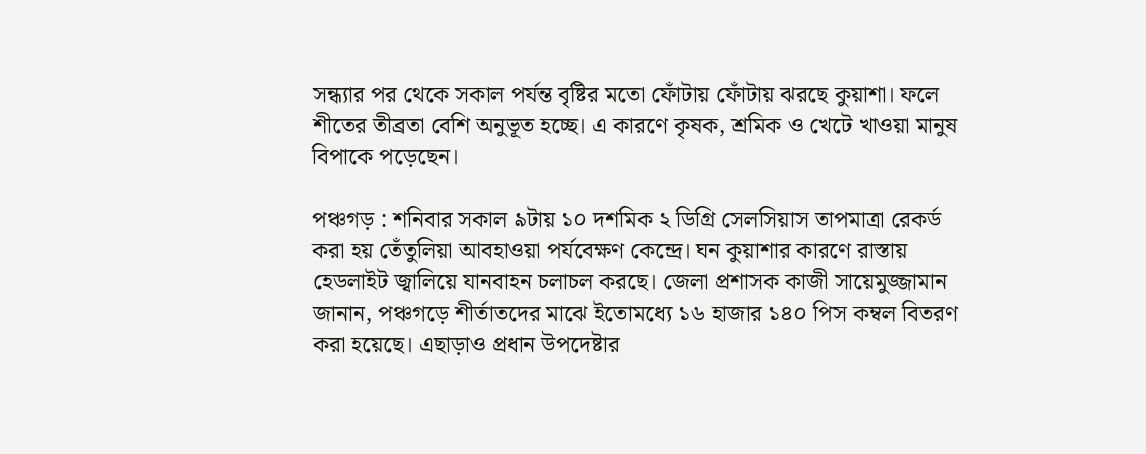সন্ধ্যার পর থেকে সকাল পর্যন্ত বৃষ্টির মতো ফোঁটায় ফোঁটায় ঝরছে কুয়াশা। ফলে শীতের তীব্রতা বেশি অনুভূত হচ্ছে। এ কারণে কৃষক, শ্রমিক ও খেটে খাওয়া মানুষ বিপাকে পড়েছেন।

পঞ্চগড় : শনিবার সকাল ৯টায় ১০ দশমিক ২ ডিগ্রি সেলসিয়াস তাপমাত্রা রেকর্ড করা হয় তেঁতুলিয়া আবহাওয়া পর্যবেক্ষণ কেন্দ্রে। ঘন কুয়াশার কারণে রাস্তায় হেডলাইট জ্বালিয়ে যানবাহন চলাচল করছে। জেলা প্রশাসক কাজী সায়েমুজ্জামান জানান, পঞ্চগড়ে শীর্তাতদের মাঝে ইতোমধ্যে ১৬ হাজার ১৪০ পিস কম্বল বিতরণ করা হয়েছে। এছাড়াও প্রধান উপদেষ্টার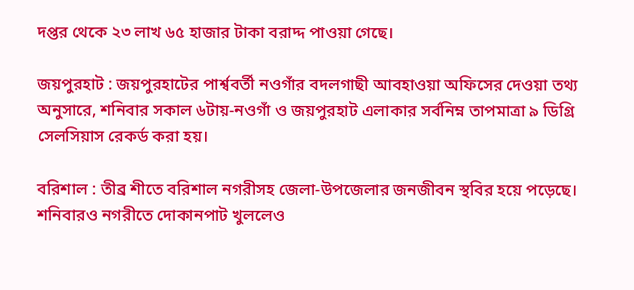দপ্তর থেকে ২৩ লাখ ৬৫ হাজার টাকা বরাদ্দ পাওয়া গেছে।

জয়পুরহাট : জয়পুরহাটের পার্শ্ববর্তী নওগাঁর বদলগাছী আবহাওয়া অফিসের দেওয়া তথ্য অনুসারে, শনিবার সকাল ৬টায়-নওগাঁ ও জয়পুরহাট এলাকার সর্বনিম্ন তাপমাত্রা ৯ ডিগ্রি সেলসিয়াস রেকর্ড করা হয়।

বরিশাল : তীব্র শীতে বরিশাল নগরীসহ জেলা-উপজেলার জনজীবন স্থবির হয়ে পড়েছে। শনিবারও নগরীতে দোকানপাট খুললেও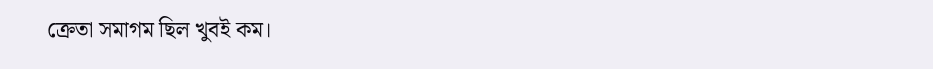ক্রেতা সমাগম ছিল খুবই কম।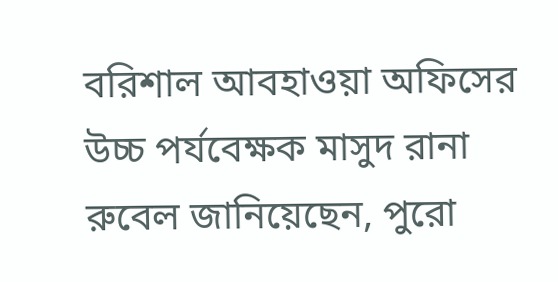বরিশাল আবহাওয়া অফিসের উচ্চ পর্যবেক্ষক মাসুদ রানা রুবেল জানিয়েছেন, পুরো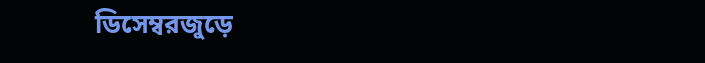ডিসেম্বরজুড়ে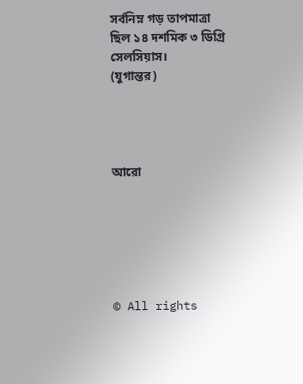সর্বনিম্ন গড় তাপমাত্রা ছিল ১৪ দশমিক ৩ ডিগ্রি সেলসিয়াস।
(যুগান্তর)




আরো






© All rights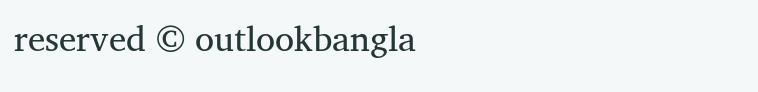reserved © outlookbangla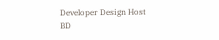Developer Design Host BD